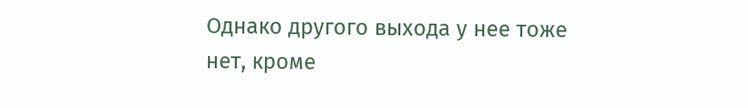Однако другого выхода у нее тоже нет, кроме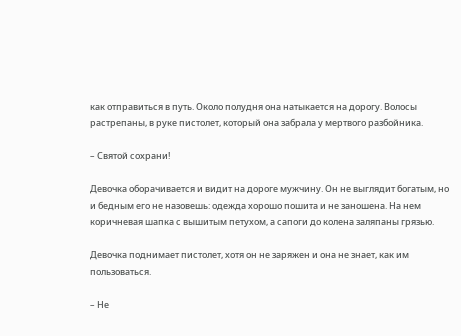как отправиться в путь. Около полудня она натыкается на дорогу. Волосы растрепаны, в руке пистолет, который она забрала у мертвого разбойника.

– Святой сохрани!

Девочка оборачивается и видит на дороге мужчину. Он не выглядит богатым, но и бедным его не назовешь: одежда хорошо пошита и не заношена. На нем коричневая шапка с вышитым петухом, а сапоги до колена заляпаны грязью.

Девочка поднимает пистолет, хотя он не заряжен и она не знает, как им пользоваться.

– Не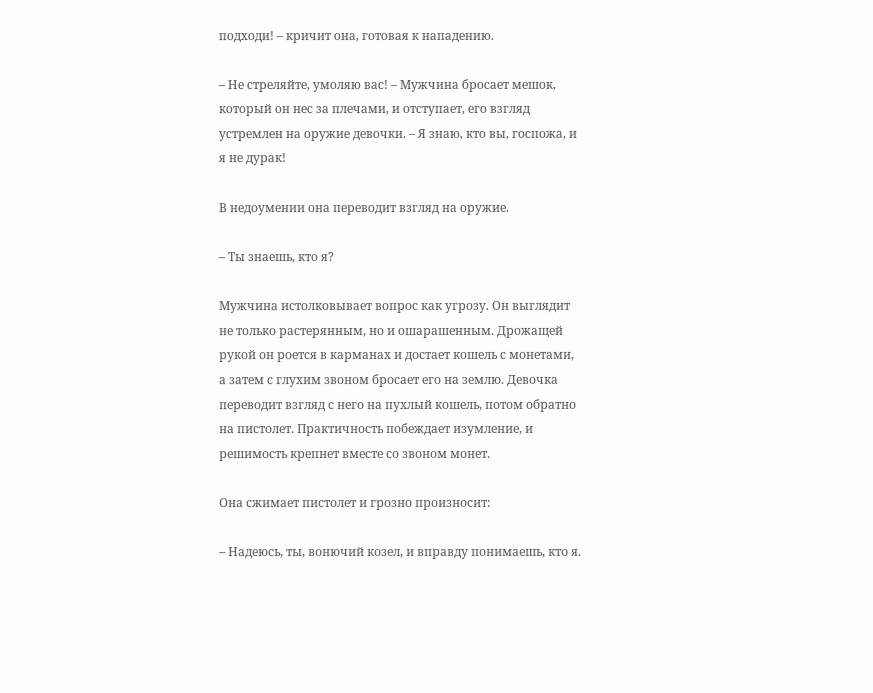подходи! – кричит она, готовая к нападению.

– Не стреляйте, умоляю вас! – Мужчина бросает мешок, который он нес за плечами, и отступает, его взгляд устремлен на оружие девочки. – Я знаю, кто вы, госпожа, и я не дурак!

В недоумении она переводит взгляд на оружие.

– Ты знаешь, кто я?

Мужчина истолковывает вопрос как угрозу. Он выглядит не только растерянным, но и ошарашенным. Дрожащей рукой он роется в карманах и достает кошель с монетами, а затем с глухим звоном бросает его на землю. Девочка переводит взгляд с него на пухлый кошель, потом обратно на пистолет. Практичность побеждает изумление, и решимость крепнет вместе со звоном монет.

Она сжимает пистолет и грозно произносит:

– Надеюсь, ты, вонючий козел, и вправду понимаешь, кто я.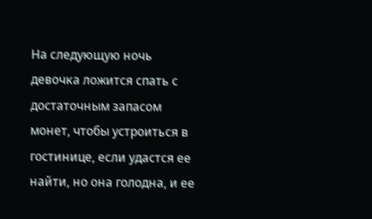На следующую ночь девочка ложится спать с достаточным запасом монет, чтобы устроиться в гостинице, если удастся ее найти, но она голодна, и ее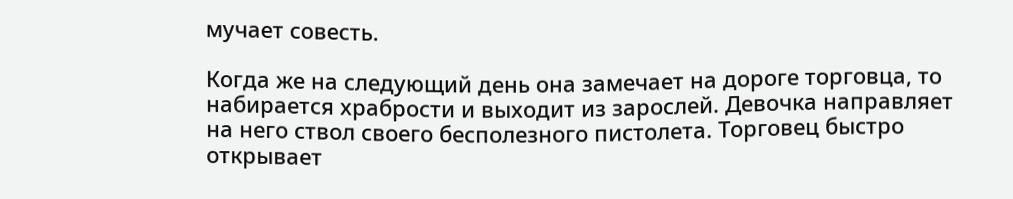мучает совесть.

Когда же на следующий день она замечает на дороге торговца, то набирается храбрости и выходит из зарослей. Девочка направляет на него ствол своего бесполезного пистолета. Торговец быстро открывает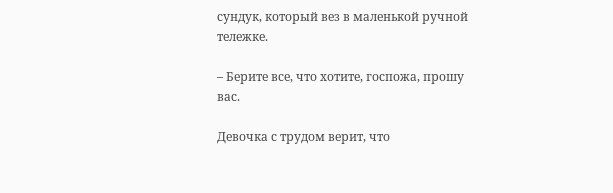сундук, который вез в маленькой ручной тележке.

– Берите все, что хотите, госпожа, прошу вас.

Девочка с трудом верит, что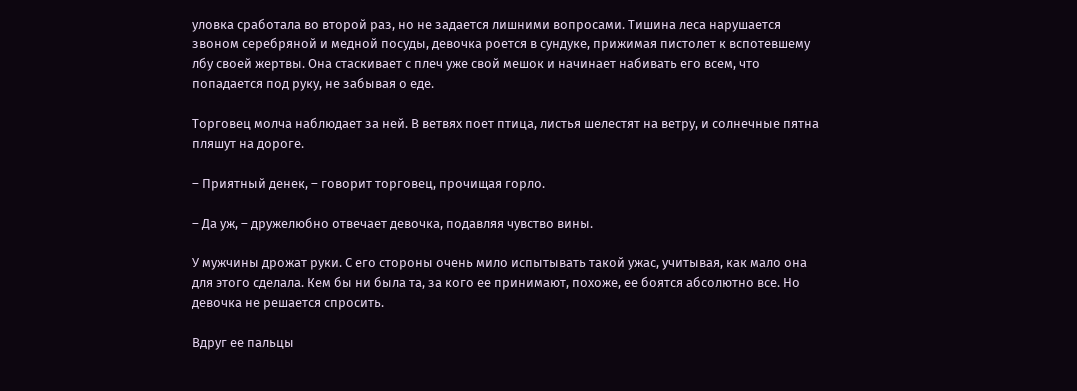уловка сработала во второй раз, но не задается лишними вопросами. Тишина леса нарушается звоном серебряной и медной посуды, девочка роется в сундуке, прижимая пистолет к вспотевшему лбу своей жертвы. Она стаскивает с плеч уже свой мешок и начинает набивать его всем, что попадается под руку, не забывая о еде.

Торговец молча наблюдает за ней. В ветвях поет птица, листья шелестят на ветру, и солнечные пятна пляшут на дороге.

– Приятный денек, – говорит торговец, прочищая горло.

– Да уж, – дружелюбно отвечает девочка, подавляя чувство вины.

У мужчины дрожат руки. С его стороны очень мило испытывать такой ужас, учитывая, как мало она для этого сделала. Кем бы ни была та, за кого ее принимают, похоже, ее боятся абсолютно все. Но девочка не решается спросить.

Вдруг ее пальцы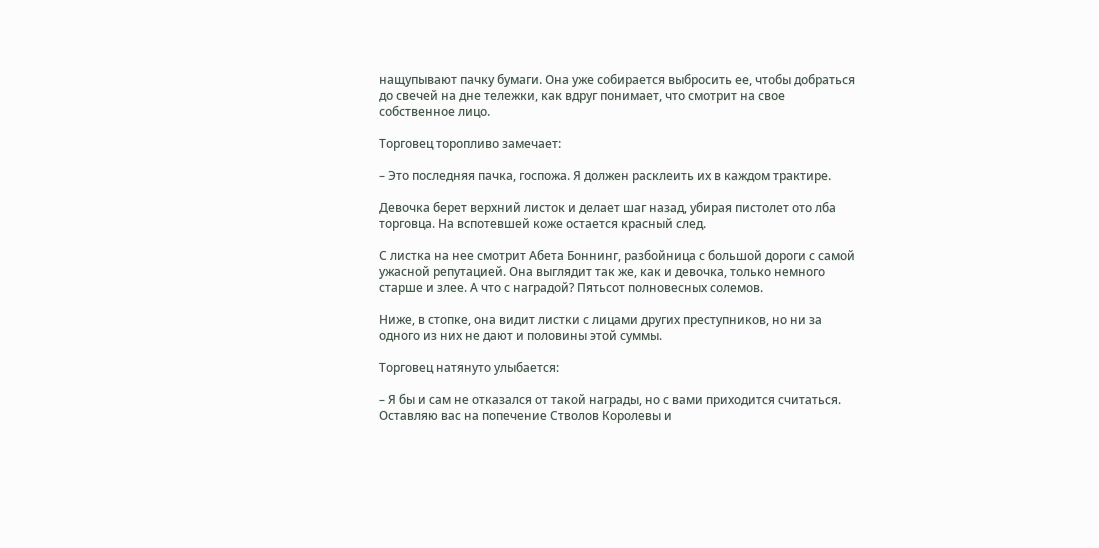нащупывают пачку бумаги. Она уже собирается выбросить ее, чтобы добраться до свечей на дне тележки, как вдруг понимает, что смотрит на свое собственное лицо.

Торговец торопливо замечает:

– Это последняя пачка, госпожа. Я должен расклеить их в каждом трактире.

Девочка берет верхний листок и делает шаг назад, убирая пистолет ото лба торговца. На вспотевшей коже остается красный след.

С листка на нее смотрит Абета Боннинг, разбойница с большой дороги с самой ужасной репутацией. Она выглядит так же, как и девочка, только немного старше и злее. А что с наградой? Пятьсот полновесных солемов.

Ниже, в стопке, она видит листки с лицами других преступников, но ни за одного из них не дают и половины этой суммы.

Торговец натянуто улыбается:

– Я бы и сам не отказался от такой награды, но с вами приходится считаться. Оставляю вас на попечение Стволов Королевы и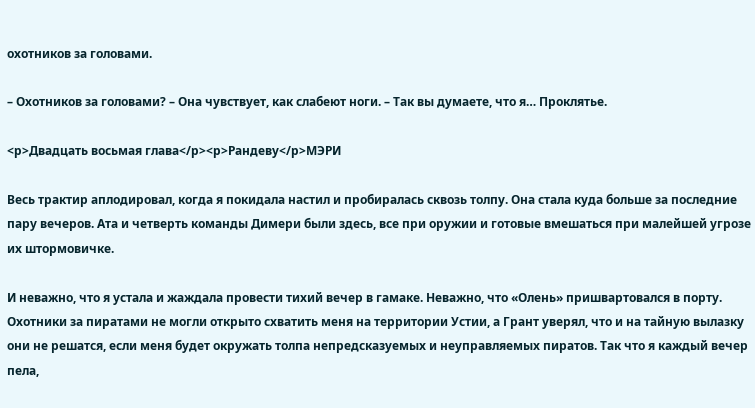охотников за головами.

– Охотников за головами? – Она чувствует, как слабеют ноги. – Так вы думаете, что я… Проклятье.

<p>Двадцать восьмая глава</p><p>Рандеву</p>МЭРИ

Весь трактир аплодировал, когда я покидала настил и пробиралась сквозь толпу. Она стала куда больше за последние пару вечеров. Ата и четверть команды Димери были здесь, все при оружии и готовые вмешаться при малейшей угрозе их штормовичке.

И неважно, что я устала и жаждала провести тихий вечер в гамаке. Неважно, что «Олень» пришвартовался в порту. Охотники за пиратами не могли открыто схватить меня на территории Устии, а Грант уверял, что и на тайную вылазку они не решатся, если меня будет окружать толпа непредсказуемых и неуправляемых пиратов. Так что я каждый вечер пела,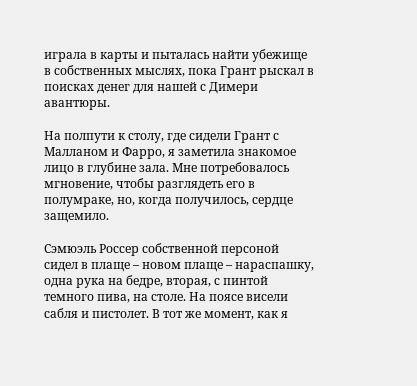играла в карты и пыталась найти убежище в собственных мыслях, пока Грант рыскал в поисках денег для нашей с Димери авантюры.

На полпути к столу, где сидели Грант с Малланом и Фарро, я заметила знакомое лицо в глубине зала. Мне потребовалось мгновение, чтобы разглядеть его в полумраке, но, когда получилось, сердце защемило.

Сэмюэль Россер собственной персоной сидел в плаще – новом плаще – нараспашку, одна рука на бедре, вторая, с пинтой темного пива, на столе. На поясе висели сабля и пистолет. В тот же момент, как я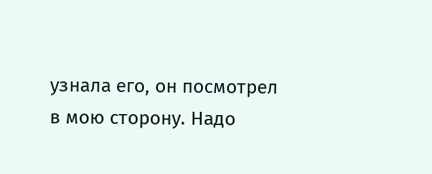узнала его, он посмотрел в мою сторону. Надо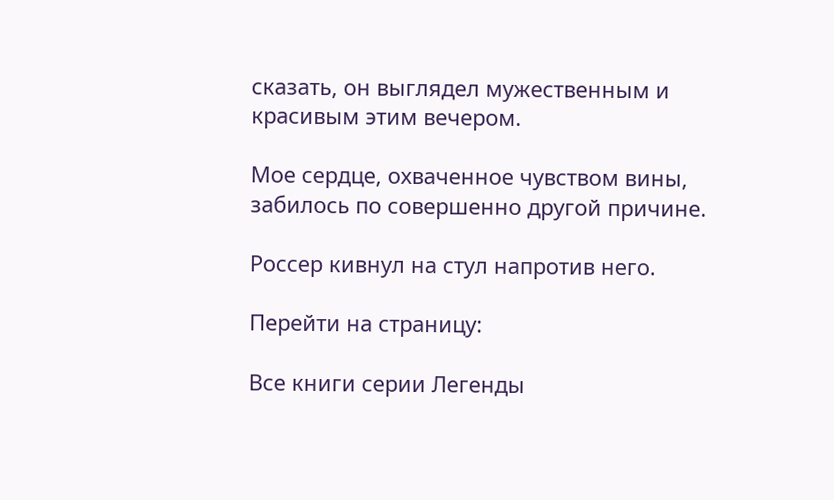сказать, он выглядел мужественным и красивым этим вечером.

Мое сердце, охваченное чувством вины, забилось по совершенно другой причине.

Россер кивнул на стул напротив него.

Перейти на страницу:

Все книги серии Легенды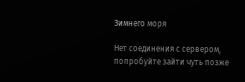Зимнего моря

Нет соединения с сервером, попробуйте зайти чуть позже